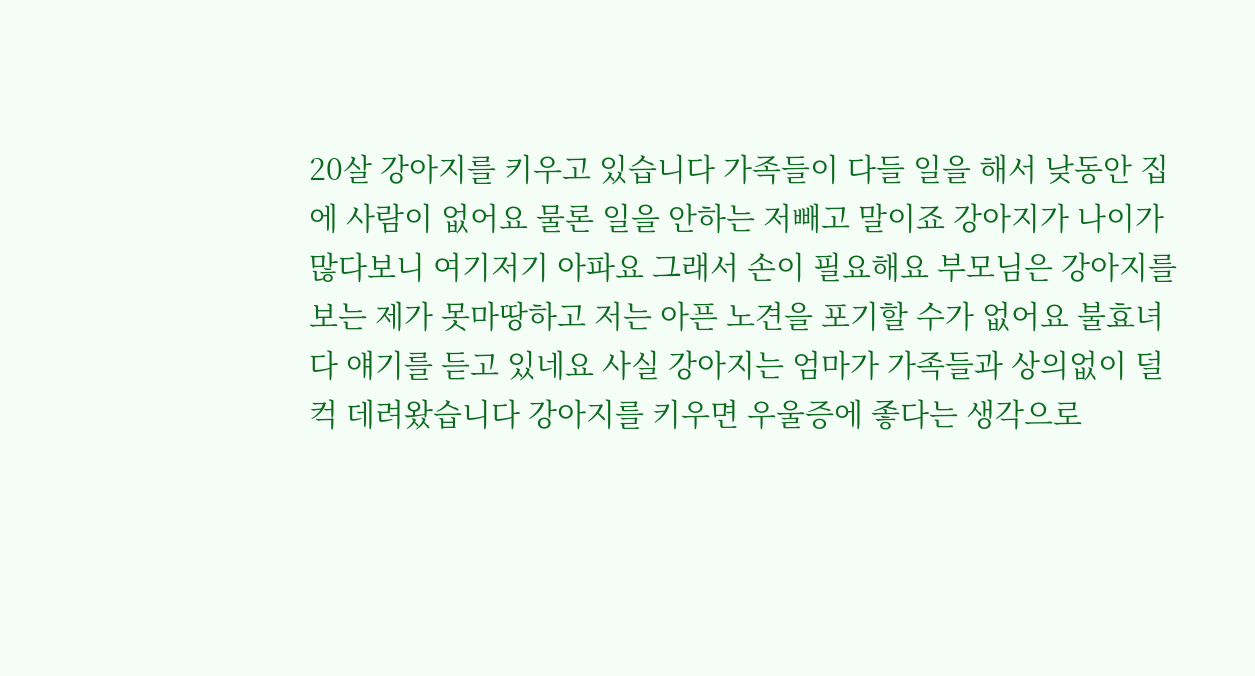20살 강아지를 키우고 있습니다 가족들이 다들 일을 해서 낮동안 집에 사람이 없어요 물론 일을 안하는 저빼고 말이죠 강아지가 나이가 많다보니 여기저기 아파요 그래서 손이 필요해요 부모님은 강아지를 보는 제가 못마땅하고 저는 아픈 노견을 포기할 수가 없어요 불효녀다 얘기를 듣고 있네요 사실 강아지는 엄마가 가족들과 상의없이 덜컥 데려왔습니다 강아지를 키우면 우울증에 좋다는 생각으로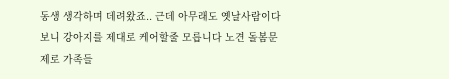동생 생각하며 데려왔죠.. 근데 아무래도 옛날사람이다보니 강아지를 제대로 케어할줄 모릅니다 노견 돌봄문제로 가족들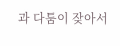과 다툼이 잦아서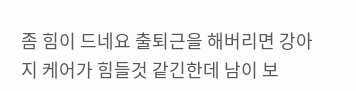좀 힘이 드네요 출퇴근을 해버리면 강아지 케어가 힘들것 같긴한데 남이 보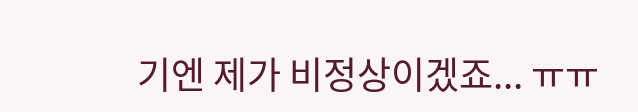기엔 제가 비정상이겠죠... ㅠㅠ